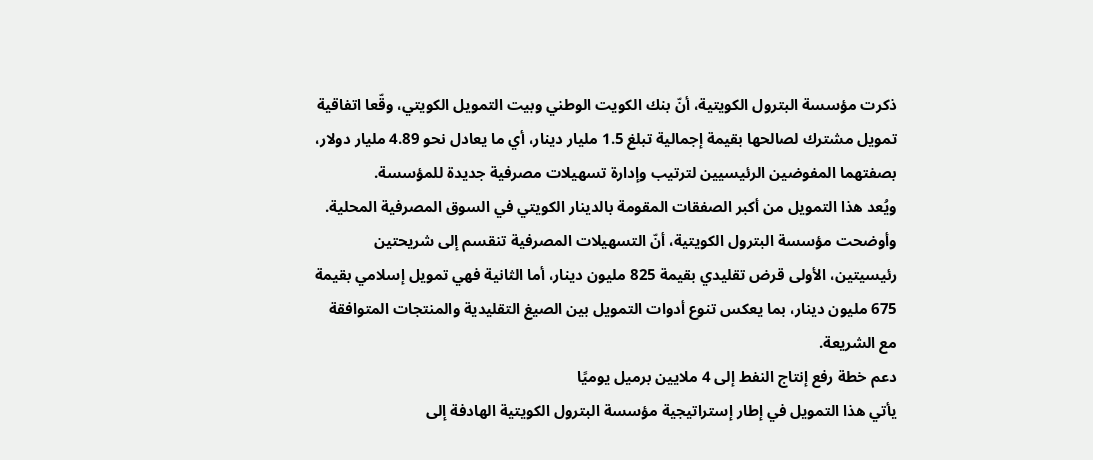ذكرت مؤسسة البترول الكويتية، أنّ بنك الكويت الوطني وبيت التمويل الكويتي، وقّعا اتفاقية تمويل مشترك لصالحها بقيمة إجمالية تبلغ 1.5 مليار دينار، أي ما يعادل نحو 4.89 مليار دولار، بصفتهما المفوضين الرئيسيين لترتيب وإدارة تسهيلات مصرفية جديدة للمؤسسة.
ويُعد هذا التمويل من أكبر الصفقات المقومة بالدينار الكويتي في السوق المصرفية المحلية.
وأوضحت مؤسسة البترول الكويتية، أنّ التسهيلات المصرفية تنقسم إلى شريحتين رئيسيتين، الأولى قرض تقليدي بقيمة 825 مليون دينار، أما الثانية فهي تمويل إسلامي بقيمة 675 مليون دينار، بما يعكس تنوع أدوات التمويل بين الصيغ التقليدية والمنتجات المتوافقة مع الشريعة.
دعم خطة رفع إنتاج النفط إلى 4 ملايين برميل يوميًا
يأتي هذا التمويل في إطار إستراتيجية مؤسسة البترول الكويتية الهادفة إلى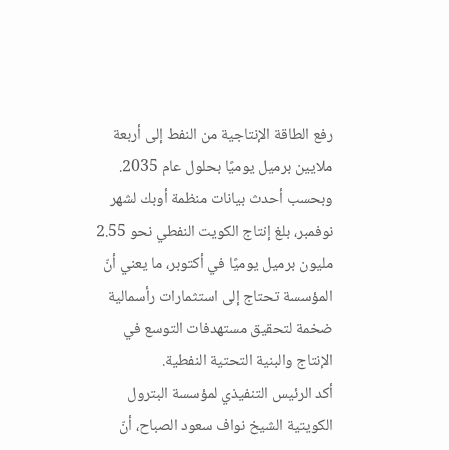رفع الطاقة الإنتاجية من النفط إلى أربعة ملايين برميل يوميًا بحلول عام 2035.
وبحسب أحدث بيانات منظمة أوبك لشهر نوفمبر، بلغ إنتاج الكويت النفطي نحو 2.55 مليون برميل يوميًا في أكتوبر، ما يعني أنّ المؤسسة تحتاج إلى استثمارات رأسمالية ضخمة لتحقيق مستهدفات التوسع في الإنتاج والبنية التحتية النفطية.
أكد الرئيس التنفيذي لمؤسسة البترول الكويتية الشيخ نواف سعود الصباح، أنّ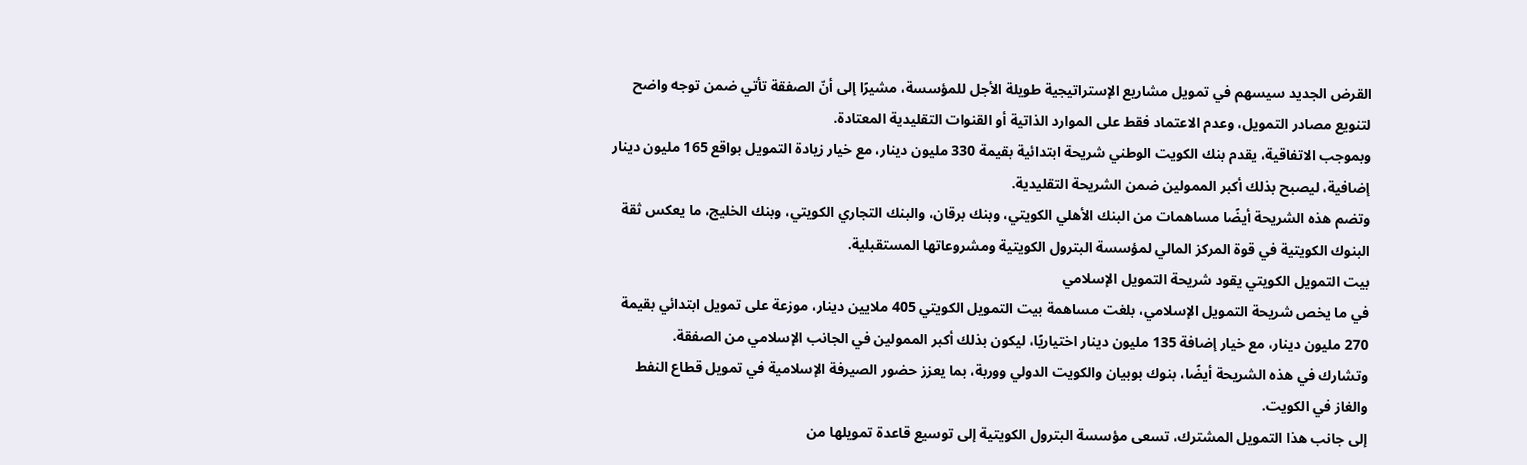القرض الجديد سيسهم في تمويل مشاريع الإستراتيجية طويلة الأجل للمؤسسة، مشيرًا إلى أنّ الصفقة تأتي ضمن توجه واضح لتنويع مصادر التمويل، وعدم الاعتماد فقط على الموارد الذاتية أو القنوات التقليدية المعتادة.
وبموجب الاتفاقية، يقدم بنك الكويت الوطني شريحة ابتدائية بقيمة 330 مليون دينار، مع خيار زيادة التمويل بواقع 165 مليون دينار إضافية، ليصبح بذلك أكبر الممولين ضمن الشريحة التقليدية.
وتضم هذه الشريحة أيضًا مساهمات من البنك الأهلي الكويتي، وبنك برقان، والبنك التجاري الكويتي، وبنك الخليج، ما يعكس ثقة البنوك الكويتية في قوة المركز المالي لمؤسسة البترول الكويتية ومشروعاتها المستقبلية.
بيت التمويل الكويتي يقود شريحة التمويل الإسلامي
في ما يخص شريحة التمويل الإسلامي، بلغت مساهمة بيت التمويل الكويتي 405 ملايين دينار، موزعة على تمويل ابتدائي بقيمة 270 مليون دينار، مع خيار إضافة 135 مليون دينار اختياريًا، ليكون بذلك أكبر الممولين في الجانب الإسلامي من الصفقة.
وتشارك في هذه الشريحة أيضًا، بنوك بوبيان والكويت الدولي ووربة، بما يعزز حضور الصيرفة الإسلامية في تمويل قطاع النفط والغاز في الكويت.
إلى جانب هذا التمويل المشترك، تسعى مؤسسة البترول الكويتية إلى توسيع قاعدة تمويلها من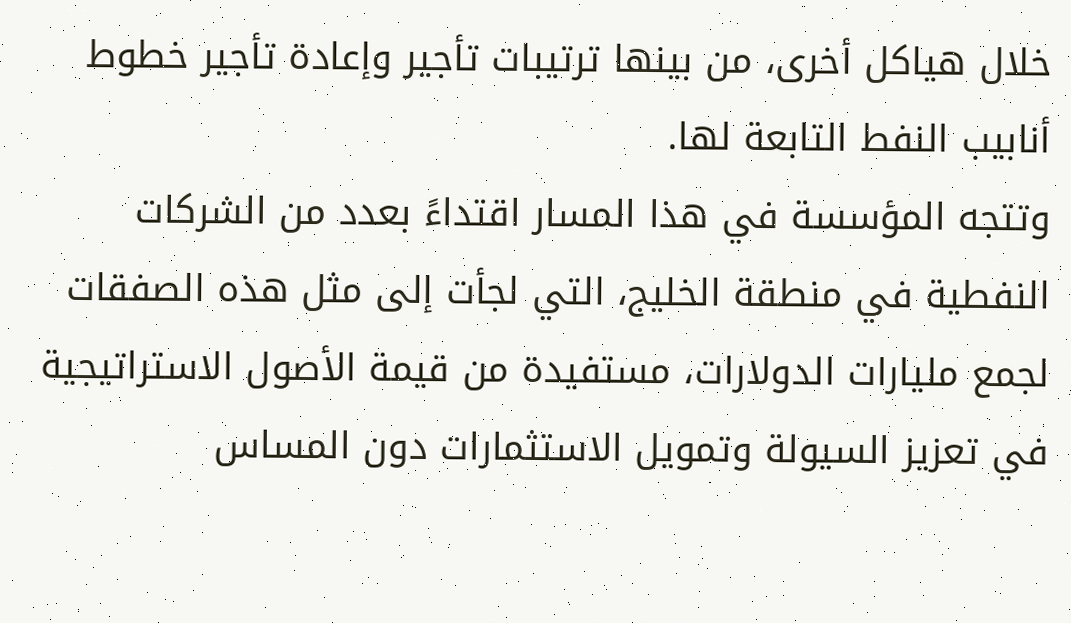خلال هياكل أخرى، من بينها ترتيبات تأجير وإعادة تأجير خطوط أنابيب النفط التابعة لها.
وتتجه المؤسسة في هذا المسار اقتداءً بعدد من الشركات النفطية في منطقة الخليج، التي لجأت إلى مثل هذه الصفقات لجمع مليارات الدولارات، مستفيدة من قيمة الأصول الاستراتيجية في تعزيز السيولة وتمويل الاستثمارات دون المساس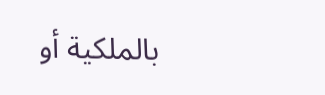بالملكية أو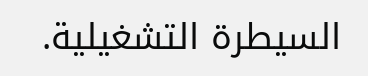السيطرة التشغيلية.